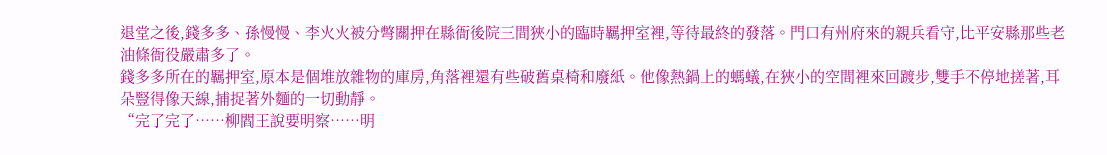退堂之後,錢多多、孫慢慢、李火火被分彆關押在縣衙後院三間狹小的臨時羈押室裡,等待最終的發落。門口有州府來的親兵看守,比平安縣那些老油條衙役嚴肅多了。
錢多多所在的羈押室,原本是個堆放雜物的庫房,角落裡還有些破舊桌椅和廢紙。他像熱鍋上的螞蟻,在狹小的空間裡來回踱步,雙手不停地搓著,耳朵豎得像天線,捕捉著外麵的一切動靜。
“完了完了……柳閻王說要明察……明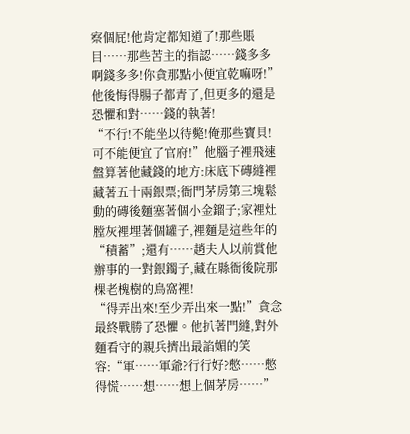察個屁!他肯定都知道了!那些賬目……那些苦主的指認……錢多多啊錢多多!你貪那點小便宜乾嘛呀!”他後悔得腸子都青了,但更多的還是恐懼和對……錢的執著!
“不行!不能坐以待斃!俺那些寶貝!可不能便宜了官府!”他腦子裡飛速盤算著他藏錢的地方:床底下磚縫裡藏著五十兩銀票;衙門茅房第三塊鬆動的磚後麵塞著個小金鎦子;家裡灶膛灰裡埋著個罐子,裡麵是這些年的“積蓄”;還有……趙夫人以前賞他辦事的一對銀鐲子,藏在縣衙後院那棵老槐樹的鳥窩裡!
“得弄出來!至少弄出來一點!”貪念最終戰勝了恐懼。他扒著門縫,對外麵看守的親兵擠出最諂媚的笑容:“軍……軍爺?行行好?憋……憋得慌……想……想上個茅房……”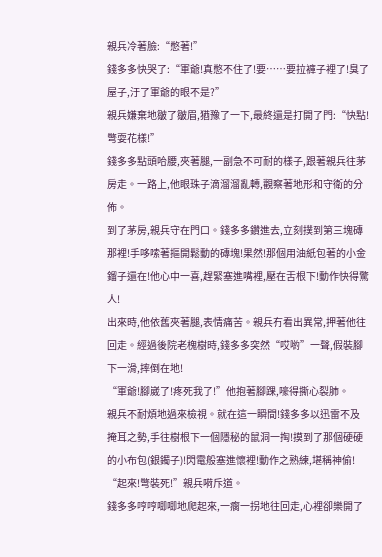親兵冷著臉:“憋著!”
錢多多快哭了:“軍爺!真憋不住了!要……要拉褲子裡了!臭了屋子,汙了軍爺的眼不是?”
親兵嫌棄地皺了皺眉,猶豫了一下,最終還是打開了門:“快點!彆耍花樣!”
錢多多點頭哈腰,夾著腿,一副急不可耐的樣子,跟著親兵往茅房走。一路上,他眼珠子滴溜溜亂轉,觀察著地形和守衛的分佈。
到了茅房,親兵守在門口。錢多多鑽進去,立刻撲到第三塊磚那裡!手哆嗦著摳開鬆動的磚塊!果然!那個用油紙包著的小金鎦子還在!他心中一喜,趕緊塞進嘴裡,壓在舌根下!動作快得驚人!
出來時,他依舊夾著腿,表情痛苦。親兵冇看出異常,押著他往回走。經過後院老槐樹時,錢多多突然“哎喲”一聲,假裝腳下一滑,摔倒在地!
“軍爺!腳崴了!疼死我了!”他抱著腳踝,嚎得撕心裂肺。
親兵不耐煩地過來檢視。就在這一瞬間!錢多多以迅雷不及掩耳之勢,手往樹根下一個隱秘的鼠洞一掏!摸到了那個硬硬的小布包(銀鐲子)!閃電般塞進懷裡!動作之熟練,堪稱神偷!
“起來!彆裝死!”親兵嗬斥道。
錢多多哼哼唧唧地爬起來,一瘸一拐地往回走,心裡卻樂開了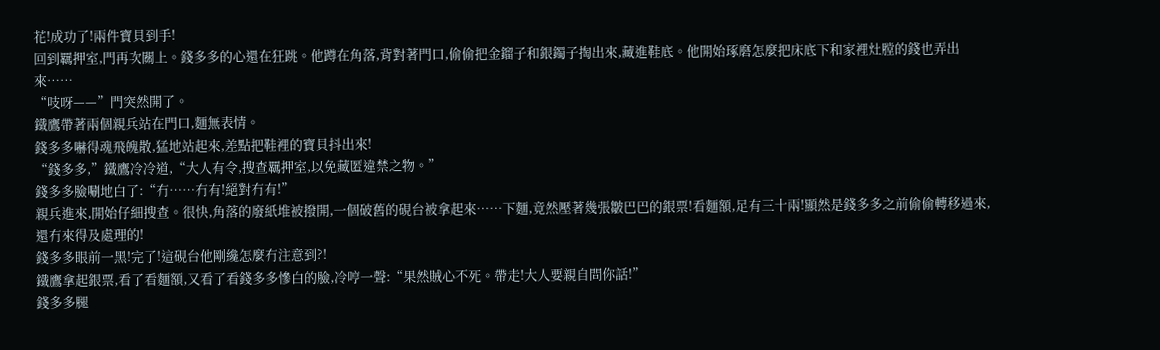花!成功了!兩件寶貝到手!
回到羈押室,門再次關上。錢多多的心還在狂跳。他蹲在角落,背對著門口,偷偷把金鎦子和銀鐲子掏出來,藏進鞋底。他開始琢磨怎麼把床底下和家裡灶膛的錢也弄出來……
“吱呀——”門突然開了。
鐵鷹帶著兩個親兵站在門口,麵無表情。
錢多多嚇得魂飛魄散,猛地站起來,差點把鞋裡的寶貝抖出來!
“錢多多,”鐵鷹冷冷道,“大人有令,搜查羈押室,以免藏匿違禁之物。”
錢多多臉唰地白了:“冇……冇有!絕對冇有!”
親兵進來,開始仔細搜查。很快,角落的廢紙堆被撥開,一個破舊的硯台被拿起來……下麵,竟然壓著幾張皺巴巴的銀票!看麵額,足有三十兩!顯然是錢多多之前偷偷轉移過來,還冇來得及處理的!
錢多多眼前一黑!完了!這硯台他剛纔怎麼冇注意到?!
鐵鷹拿起銀票,看了看麵額,又看了看錢多多慘白的臉,冷哼一聲:“果然賊心不死。帶走!大人要親自問你話!”
錢多多腿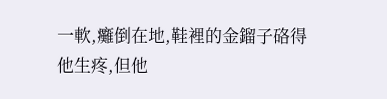一軟,癱倒在地,鞋裡的金鎦子硌得他生疼,但他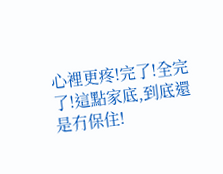心裡更疼!完了!全完了!這點家底,到底還是冇保住!